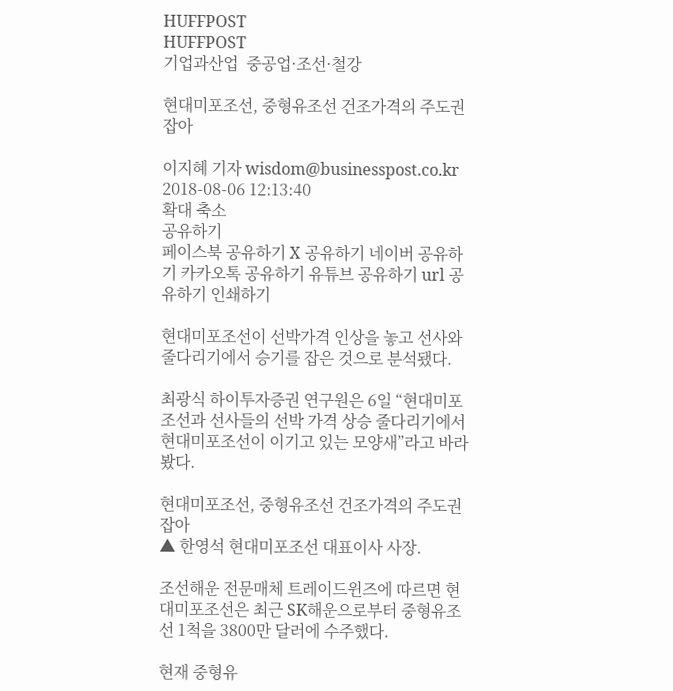HUFFPOST
HUFFPOST
기업과산업  중공업·조선·철강

현대미포조선, 중형유조선 건조가격의 주도권 잡아

이지혜 기자 wisdom@businesspost.co.kr 2018-08-06 12:13:40
확대 축소
공유하기
페이스북 공유하기 X 공유하기 네이버 공유하기 카카오톡 공유하기 유튜브 공유하기 url 공유하기 인쇄하기

현대미포조선이 선박가격 인상을 놓고 선사와 줄다리기에서 승기를 잡은 것으로 분석됐다.

최광식 하이투자증권 연구원은 6일 “현대미포조선과 선사들의 선박 가격 상승 줄다리기에서 현대미포조선이 이기고 있는 모양새”라고 바라봤다.

현대미포조선, 중형유조선 건조가격의 주도권 잡아
▲ 한영석 현대미포조선 대표이사 사장.

조선해운 전문매체 트레이드윈즈에 따르면 현대미포조선은 최근 SK해운으로부터 중형유조선 1척을 3800만 달러에 수주했다.

현재 중형유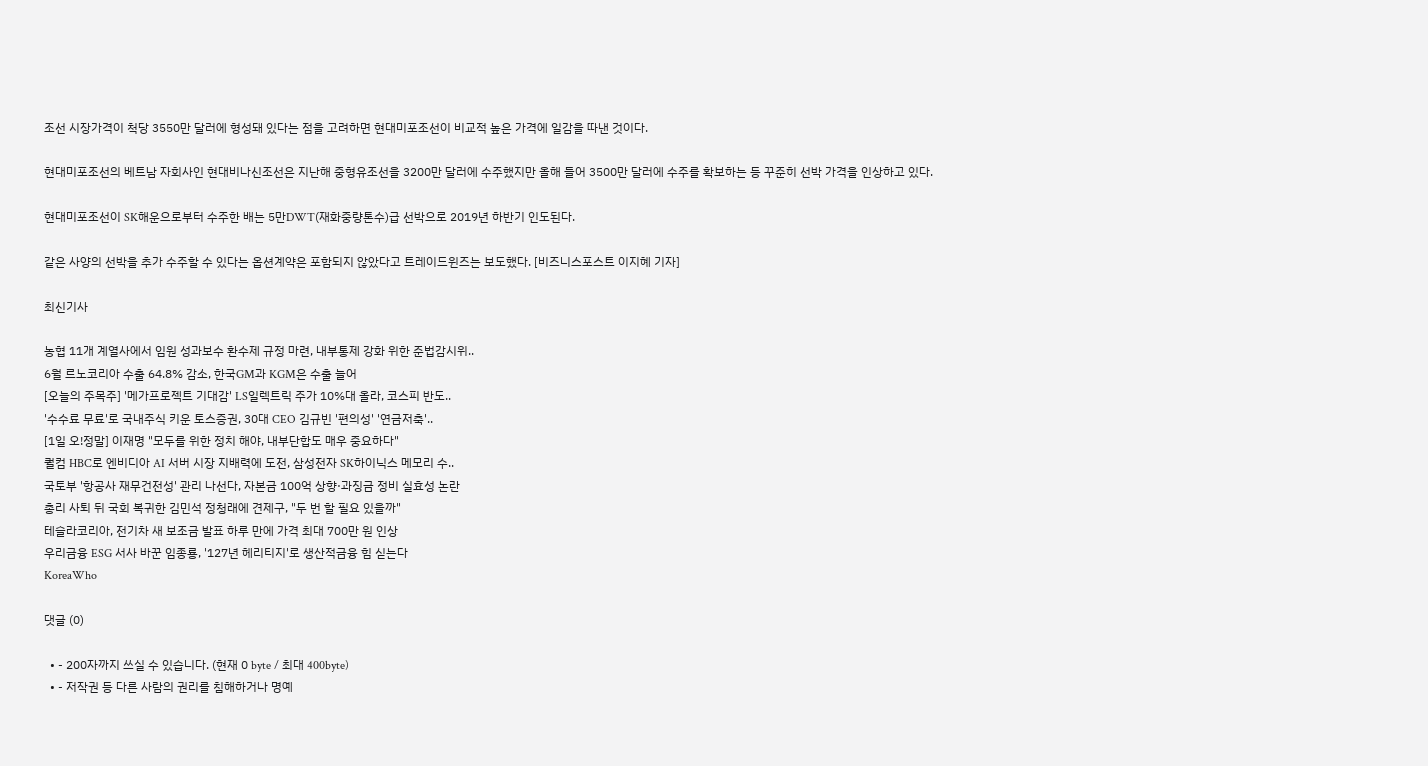조선 시장가격이 척당 3550만 달러에 형성돼 있다는 점을 고려하면 현대미포조선이 비교적 높은 가격에 일감을 따낸 것이다.

현대미포조선의 베트남 자회사인 현대비나신조선은 지난해 중형유조선을 3200만 달러에 수주했지만 올해 들어 3500만 달러에 수주를 확보하는 등 꾸준히 선박 가격을 인상하고 있다.

현대미포조선이 SK해운으로부터 수주한 배는 5만DWT(재화중량톤수)급 선박으로 2019년 하반기 인도된다.

같은 사양의 선박을 추가 수주할 수 있다는 옵션계약은 포함되지 않았다고 트레이드윈즈는 보도했다. [비즈니스포스트 이지혜 기자]

최신기사

농협 11개 계열사에서 임원 성과보수 환수제 규정 마련, 내부통제 강화 위한 준법감시위..
6월 르노코리아 수출 64.8% 감소, 한국GM과 KGM은 수출 늘어
[오늘의 주목주] '메가프로젝트 기대감' LS일렉트릭 주가 10%대 올라, 코스피 반도..
'수수료 무료'로 국내주식 키운 토스증권, 30대 CEO 김규빈 '편의성' '연금저축'..
[1일 오!정말] 이재명 "모두를 위한 정치 해야, 내부단합도 매우 중요하다"
퀄컴 HBC로 엔비디아 AI 서버 시장 지배력에 도전, 삼성전자 SK하이닉스 메모리 수..
국토부 '항공사 재무건전성' 관리 나선다, 자본금 100억 상향·과징금 정비 실효성 논란
총리 사퇴 뒤 국회 복귀한 김민석 정청래에 견제구, "두 번 할 필요 있을까"
테슬라코리아, 전기차 새 보조금 발표 하루 만에 가격 최대 700만 원 인상
우리금융 ESG 서사 바꾼 임종룡, '127년 헤리티지'로 생산적금융 힘 싣는다
KoreaWho

댓글 (0)

  • - 200자까지 쓰실 수 있습니다. (현재 0 byte / 최대 400byte)
  • - 저작권 등 다른 사람의 권리를 침해하거나 명예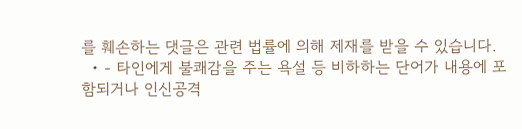를 훼손하는 댓글은 관련 법률에 의해 제재를 받을 수 있습니다.
  • - 타인에게 불쾌감을 주는 욕설 등 비하하는 단어가 내용에 포함되거나 인신공격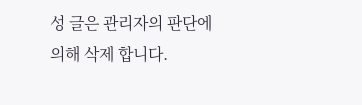성 글은 관리자의 판단에 의해 삭제 합니다.